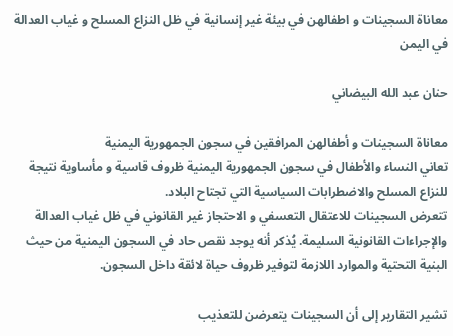معاناة السجينات و اطفالهن في بيئة غير إنسانية في ظل النزاع المسلح و غياب العدالة في اليمن

حنان عبد الله البيضاني

معاناة السجينات و أطفالهن المرافقين في سجون الجمهورية اليمنية
تعاني النساء والأطفال في سجون الجمهورية اليمنية ظروف قاسية و مأساوية نتيجة للنزاع المسلح والاضطرابات السياسية التي تجتاح البلاد.
تتعرض السجينات للاعتقال التعسفي و الاحتجاز غير القانوني في ظل غياب العدالة والإجراءات القانونية السليمة. يُذكر أنه يوجد نقص حاد في السجون اليمنية من حيث البنية التحتية والموارد اللازمة لتوفير ظروف حياة لائقة داخل السجون.

تشير التقارير إلى أن السجينات يتعرضن للتعذيب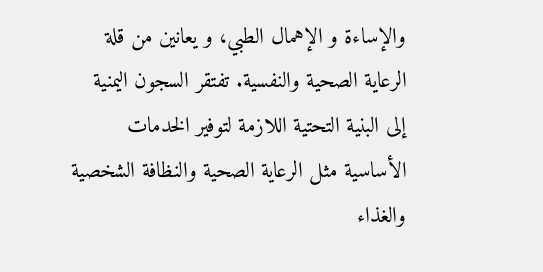والإساءة و الإهمال الطبي، و يعانين من قلة الرعاية الصحية والنفسية. تفتقر السجون اليمنية إلى البنية التحتية اللازمة لتوفير الخدمات الأساسية مثل الرعاية الصحية والنظافة الشخصية والغذاء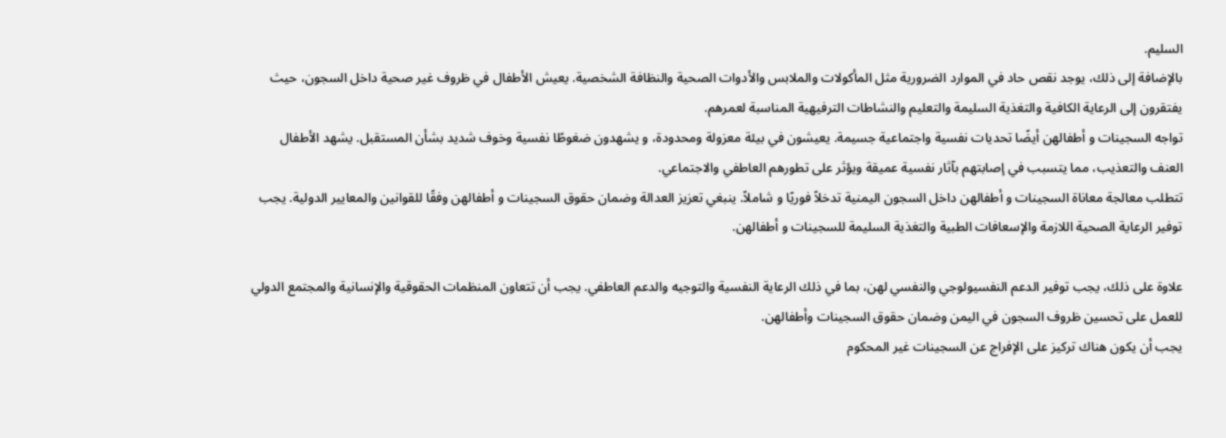السليم.
بالإضافة إلى ذلك، يوجد نقص حاد في الموارد الضرورية مثل المأكولات والملابس والأدوات الصحية والنظافة الشخصية. يعيش الأطفال في ظروف غير صحية داخل السجون، حيث يفتقرون إلى الرعاية الكافية والتغذية السليمة والتعليم والنشاطات الترفيهية المناسبة لعمرهم.
تواجه السجينات و أطفالهن أيضًا تحديات نفسية واجتماعية جسيمة. يعيشون في بيئة معزولة ومحدودة، و يشهدون ضغوطًا نفسية وخوف شديد بشأن المستقبل. يشهد الأطفال العنف والتعذيب، مما يتسبب في إصابتهم بآثار نفسية عميقة ويؤثر على تطورهم العاطفي والاجتماعي.
تتطلب معالجة معاناة السجينات و أطفالهن داخل السجون اليمنية تدخلاً فوريًا و شاملاً. ينبغي تعزيز العدالة وضمان حقوق السجينات و أطفالهن وفقًا للقوانين والمعايير الدولية. يجب توفير الرعاية الصحية اللازمة والإسعافات الطبية والتغذية السليمة للسجينات و أطفالهن.

علاوة على ذلك، يجب توفير الدعم النفسيولوجي والنفسي لهن، بما في ذلك الرعاية النفسية والتوجيه والدعم العاطفي. يجب أن تتعاون المنظمات الحقوقية والإنسانية والمجتمع الدولي للعمل على تحسين ظروف السجون في اليمن وضمان حقوق السجينات وأطفالهن.
يجب أن يكون هناك تركيز على الإفراج عن السجينات غير المحكوم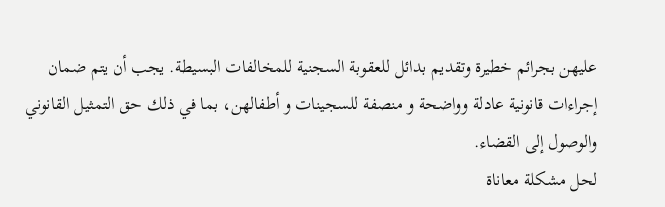عليهن بجرائم خطيرة وتقديم بدائل للعقوبة السجنية للمخالفات البسيطة. يجب أن يتم ضمان إجراءات قانونية عادلة وواضحة و منصفة للسجينات و أطفالهن، بما في ذلك حق التمثيل القانوني والوصول إلى القضاء.
لحل مشكلة معاناة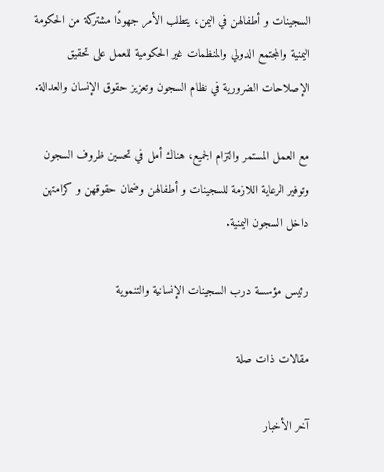السجينات و أطفالهن في اليمن، يتطلب الأمر جهودًا مشتركة من الحكومة اليمنية والمجتمع الدولي والمنظمات غير الحكومية للعمل على تحقيق الإصلاحات الضرورية في نظام السجون وتعزيز حقوق الإنسان والعدالة.

مع العمل المستمر والتزام الجميع، هناك أمل في تحسين ظروف السجون وتوفير الرعاية اللازمة للسجينات و أطفالهن وضمان حقوقهن و كرامتهن داخل السجون اليمنية.

رئيس مؤسسة درب السجينات الإنسانية والتنموية

مقالات ذات صلة

آخر الأخبار